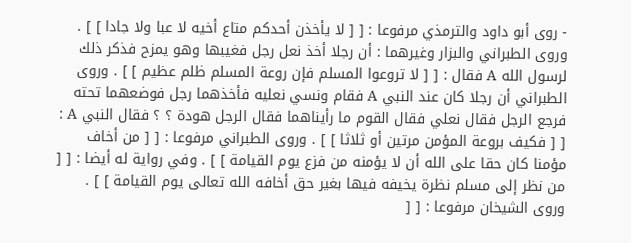- روى أبو داود والترمذي مرفوعا : [ [ لا يأخذن أحدكم متاع أخيه لا عبا ولا جادا ] ] . وروى الطبراني والبزار وغيرهما : أن رجلا أخذ نعل رجل فغيبها وهو يمزح فذكر ذلك لرسول الله A فقال : [ [ لا تروعوا المسلم فإن روعة المسلم ظلم عظيم ] ] . وروى الطبراني أن رجلا كان عند النبي A فقام ونسي نعليه فأخذهما رجل فوضعهما تحته فرجع الرجل فقال نعلي فقال القوم ما رأيناهما فقال الرجل هودة ؟ ؟ فقال النبي A : [ [ فكيف بروعة المؤمن مرتين أو ثلاثا ] ] . وروى الطبراني مرفوعا : [ [ من أخاف مؤمنا كان حقا على الله أن لا يؤمنه من فزع يوم القيامة ] ] . وفي رواية له أيضا : [ [ من نظر إلى مسلم نظرة يخيفه فيها بغير حق أخافه الله تعالى يوم القيامة ] ] . وروى الشيخان مرفوعا : [ [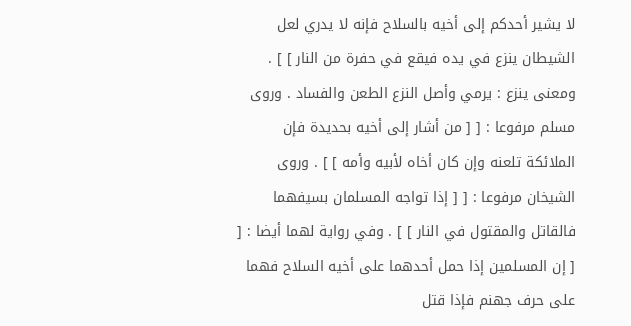لا يشير أحدكم إلى أخيه بالسلاح فإنه لا يدري لعل الشيطان ينزع في يده فيقع في حفرة من النار ] ] . ومعنى ينزع : يرمي وأصل النزع الطعن والفساد . وروى مسلم مرفوعا : [ [ من أشار إلى أخيه بحديدة فإن الملائكة تلعنه وإن كان أخاه لأبيه وأمه ] ] . وروى الشيخان مرفوعا : [ [ إذا تواجه المسلمان بسيفهما فالقاتل والمقتول في النار ] ] . وفي رواية لهما أيضا : [ [ إن المسلمين إذا حمل أحدهما على أخيه السلاح فهما على حرف جهنم فإذا قتل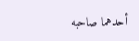أحدهما صاحبه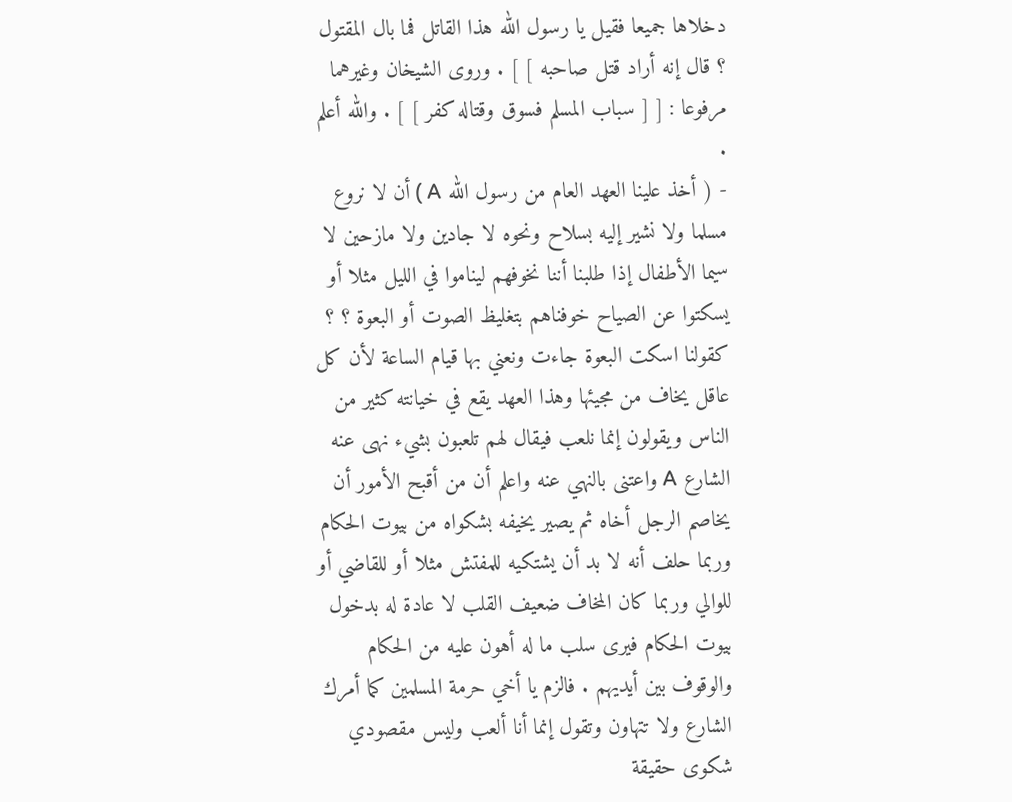دخلاها جميعا فقيل يا رسول الله هذا القاتل فما بال المقتول ؟ قال إنه أراد قتل صاحبه ] ] . وروى الشيخان وغيرهما مرفوعا : [ [ سباب المسلم فسوق وقتاله كفر ] ] . والله أعلم .
- ( أخذ علينا العهد العام من رسول الله A ) أن لا نروع مسلما ولا نشير إليه بسلاح ونحوه لا جادين ولا مازحين لا سيما الأطفال إذا طلبنا أننا نخوفهم ليناموا في الليل مثلا أو يسكتوا عن الصياح خوفناهم بتغليظ الصوت أو البعوة ؟ ؟ كقولنا اسكت البعوة جاءت ونعني بها قيام الساعة لأن كل عاقل يخاف من مجيئها وهذا العهد يقع في خيانته كثير من الناس ويقولون إنما نلعب فيقال لهم تلعبون بشيء نهى عنه الشارع A واعتنى بالنهي عنه واعلم أن من أقبح الأمور أن يخاصم الرجل أخاه ثم يصير يخيفه بشكواه من بيوت الحكام وربما حلف أنه لا بد أن يشتكيه للمفتش مثلا أو للقاضي أو للوالي وربما كان المخاف ضعيف القلب لا عادة له بدخول بيوت الحكام فيرى سلب ما له أهون عليه من الحكام والوقوف بين أيديهم . فالزم يا أخي حرمة المسلمين كما أمرك الشارع ولا تتهاون وتقول إنما أنا ألعب وليس مقصودي شكوى حقيقة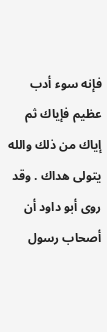فإنه سوء أدب عظيم فإياك ثم إياك من ذلك والله يتولى هداك . وقد روى أبو داود أن أصحاب رسول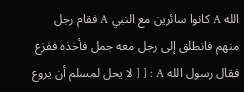الله A كانوا سائرين مع النبي A فقام رجل منهم فانطلق إلى رجل معه جمل فأخذه ففزع فقال رسول الله A : [ [ لا يحل لمسلم أن يروع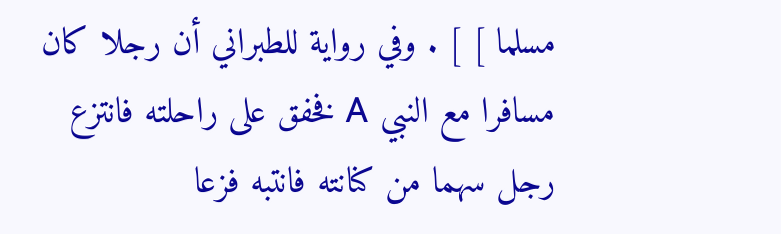مسلما ] ] . وفي رواية للطبراني أن رجلا كان مسافرا مع النبي A فخفق على راحلته فانتزع رجل سهما من كنانته فانتبه فزعا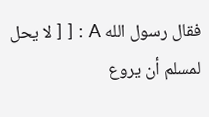فقال رسول الله A : [ [ لا يحل لمسلم أن يروع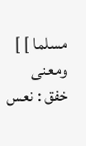مسلما ] ] ومعنى خفق : نعس